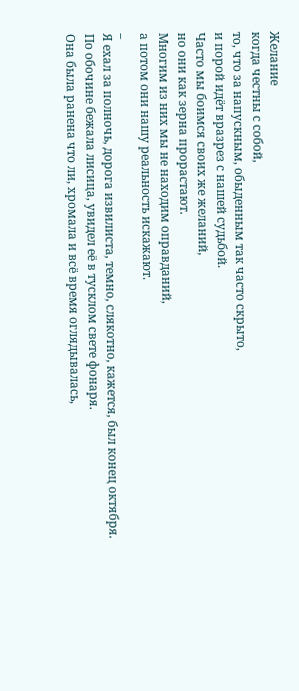Желание
когда честны с собой,
то, что за напускным, обыденным так часто скрыто,
и порой идёт вразрез с нашей судьбой.
Часто мы боимся своих же желаний,
но они как зерна прорастают.
Многим из них мы не находим оправданий,
а потом они нашу реальность искажают.
_
Я ехал за полночь, дорога извилиста, темно, слякотно, кажется, был конец октября.
По обочине бежала лисица, увидел её в тусклом свете фонаря.
Она была ранена что ли, хромала и всё время оглядывалась,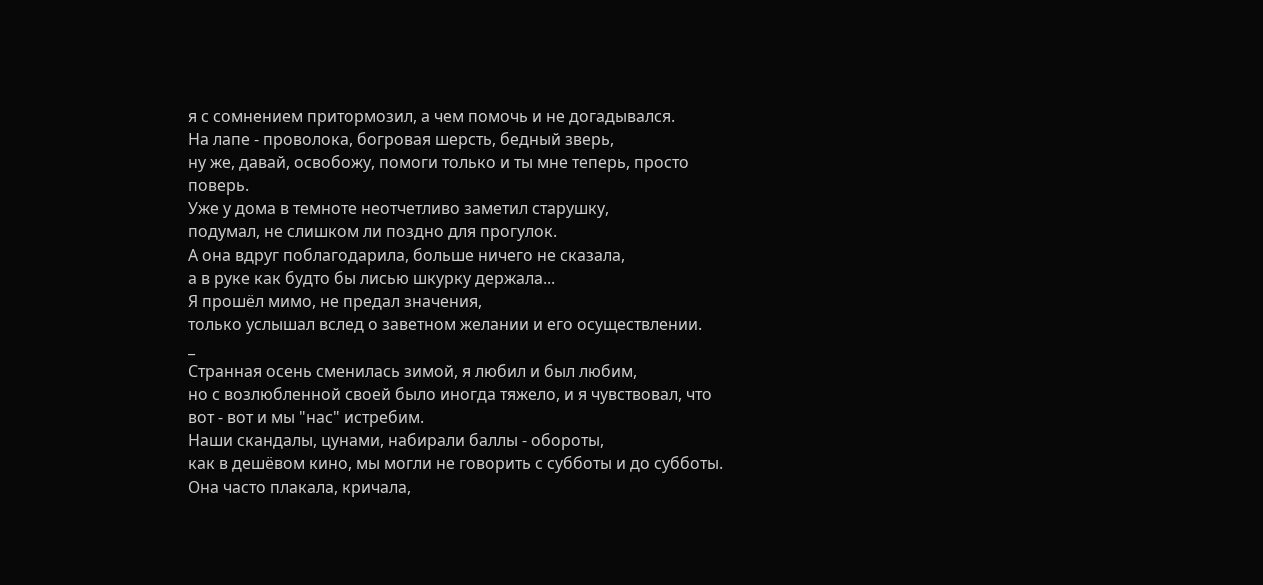я с сомнением притормозил, а чем помочь и не догадывался.
На лапе - проволока, богровая шерсть, бедный зверь,
ну же, давай, освобожу, помоги только и ты мне теперь, просто поверь.
Уже у дома в темноте неотчетливо заметил старушку,
подумал, не слишком ли поздно для прогулок.
А она вдруг поблагодарила, больше ничего не сказала,
а в руке как будто бы лисью шкурку держала...
Я прошёл мимо, не предал значения,
только услышал вслед о заветном желании и его осуществлении.
_
Странная осень сменилась зимой, я любил и был любим,
но с возлюбленной своей было иногда тяжело, и я чувствовал, что вот - вот и мы "нас" истребим.
Наши скандалы, цунами, набирали баллы - обороты,
как в дешёвом кино, мы могли не говорить с субботы и до субботы.
Она часто плакала, кричала,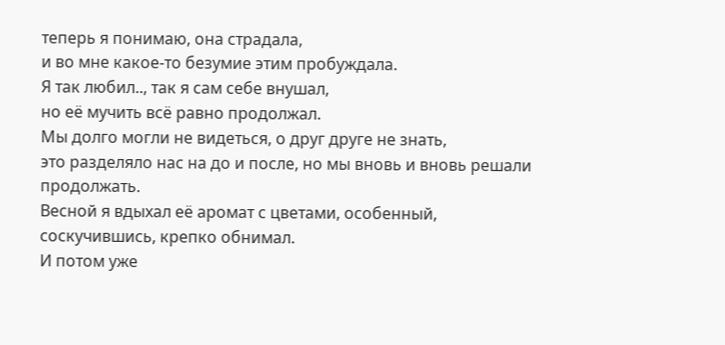теперь я понимаю, она страдала,
и во мне какое-то безумие этим пробуждала.
Я так любил.., так я сам себе внушал,
но её мучить всё равно продолжал.
Мы долго могли не видеться, о друг друге не знать,
это разделяло нас на до и после, но мы вновь и вновь решали продолжать.
Весной я вдыхал её аромат с цветами, особенный, соскучившись, крепко обнимал.
И потом уже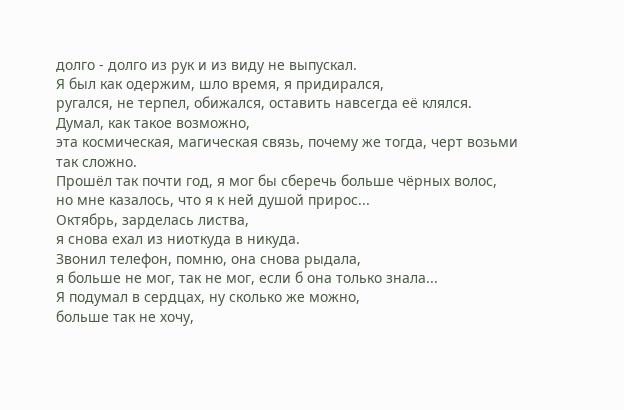долго - долго из рук и из виду не выпускал.
Я был как одержим, шло время, я придирался,
ругался, не терпел, обижался, оставить навсегда её клялся.
Думал, как такое возможно,
эта космическая, магическая связь, почему же тогда, черт возьми так сложно.
Прошёл так почти год, я мог бы сберечь больше чёрных волос,
но мне казалось, что я к ней душой прирос...
Октябрь, зарделась листва,
я снова ехал из ниоткуда в никуда.
Звонил телефон, помню, она снова рыдала,
я больше не мог, так не мог, если б она только знала...
Я подумал в сердцах, ну сколько же можно,
больше так не хочу,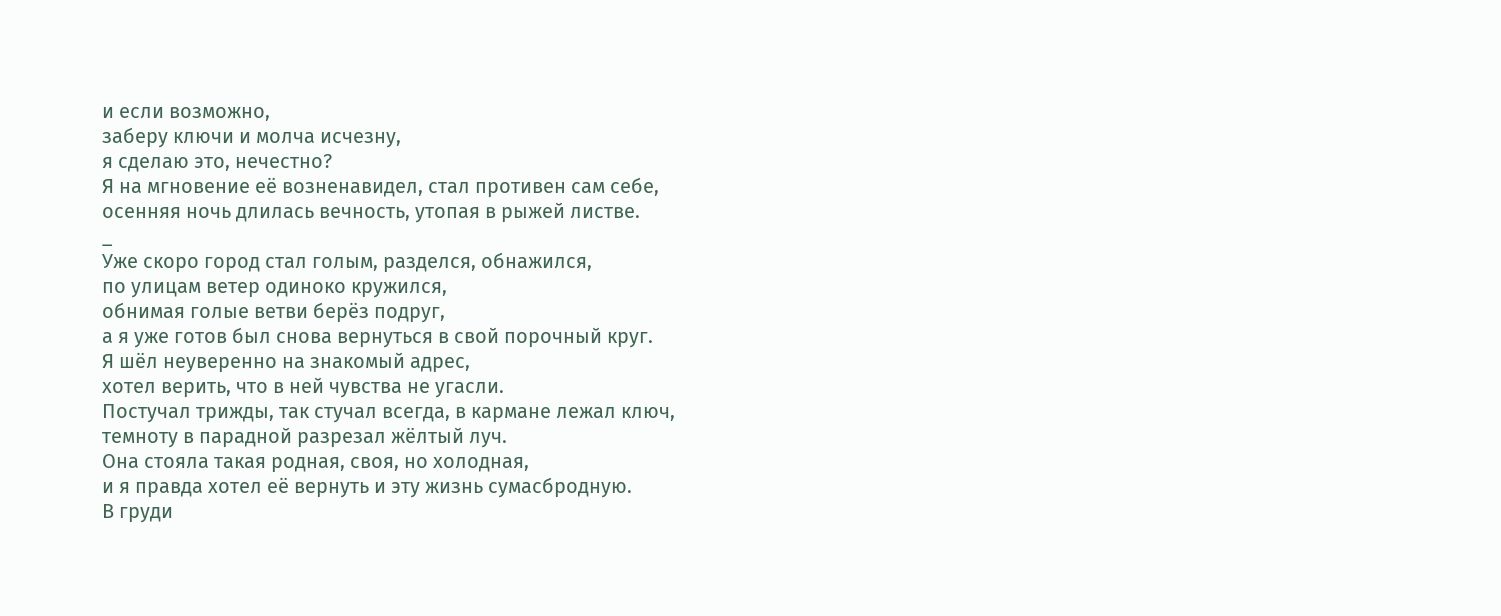и если возможно,
заберу ключи и молча исчезну,
я сделаю это, нечестно?
Я на мгновение её возненавидел, стал противен сам себе,
осенняя ночь длилась вечность, утопая в рыжей листве.
_
Уже скоро город стал голым, разделся, обнажился,
по улицам ветер одиноко кружился,
обнимая голые ветви берёз подруг,
а я уже готов был снова вернуться в свой порочный круг.
Я шёл неуверенно на знакомый адрес,
хотел верить, что в ней чувства не угасли.
Постучал трижды, так стучал всегда, в кармане лежал ключ,
темноту в парадной разрезал жёлтый луч.
Она стояла такая родная, своя, но холодная,
и я правда хотел её вернуть и эту жизнь сумасбродную.
В груди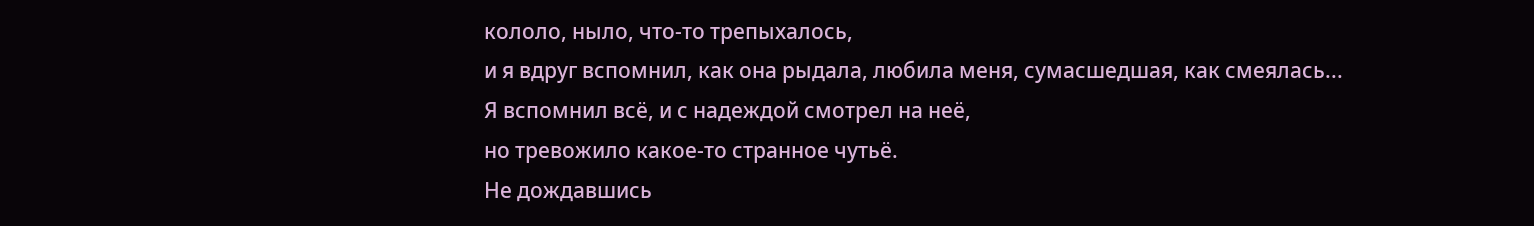кололо, ныло, что-то трепыхалось,
и я вдруг вспомнил, как она рыдала, любила меня, сумасшедшая, как смеялась...
Я вспомнил всё, и с надеждой смотрел на неё,
но тревожило какое-то странное чутьё.
Не дождавшись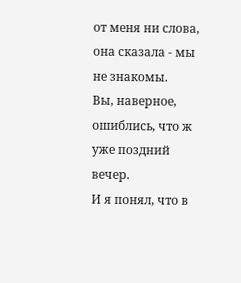от меня ни слова,
она сказала - мы не знакомы.
Вы, наверное, ошиблись, что ж уже поздний вечер.
И я понял, что в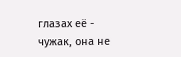глазах её - чужак, она не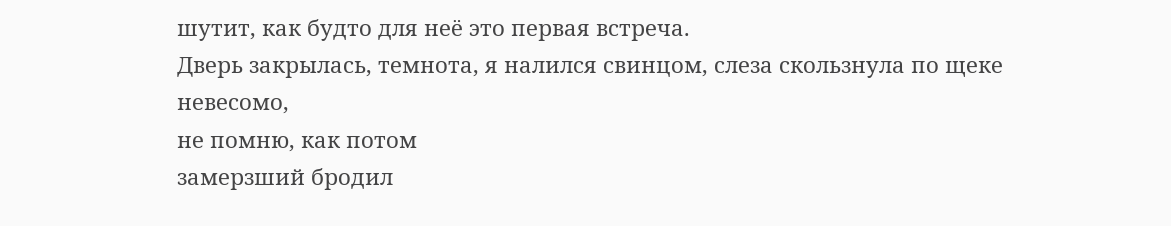шутит, как будто для неё это первая встреча.
Дверь закрылась, темнота, я налился свинцом, слеза скользнула по щеке невесомо,
не помню, как потом
замерзший бродил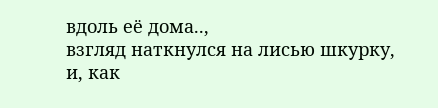вдоль её дома..,
взгляд наткнулся на лисью шкурку,
и, как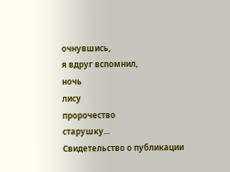очнувшись,
я вдруг вспомнил,
ночь
лису
пророчество
старушку...
Свидетельство о публикации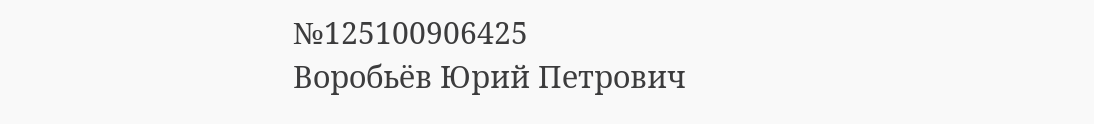№125100906425
Воробьёв Юрий Петрович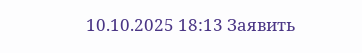10.10.2025 18:13 Заявить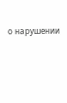о нарушении